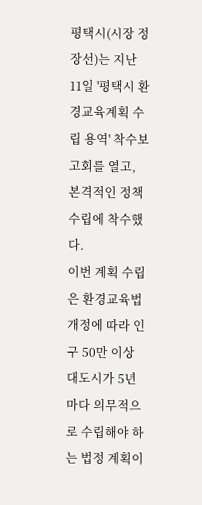평택시(시장 정장선)는 지난 11일 '평택시 환경교육계획 수립 용역' 착수보고회를 열고, 본격적인 정책 수립에 착수했다.
이번 계획 수립은 환경교육법 개정에 따라 인구 50만 이상 대도시가 5년마다 의무적으로 수립해야 하는 법정 계획이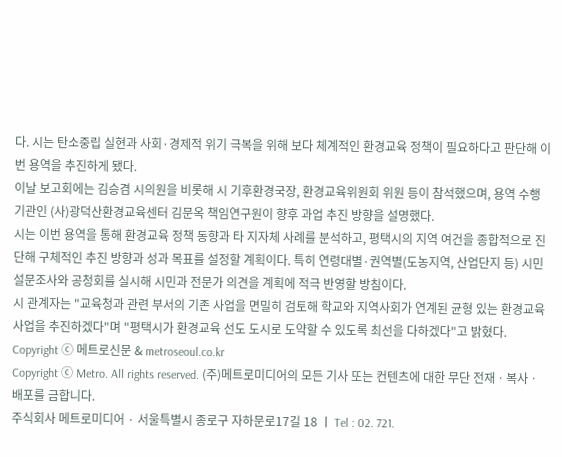다. 시는 탄소중립 실현과 사회·경제적 위기 극복을 위해 보다 체계적인 환경교육 정책이 필요하다고 판단해 이번 용역을 추진하게 됐다.
이날 보고회에는 김승겸 시의원을 비롯해 시 기후환경국장, 환경교육위원회 위원 등이 참석했으며, 용역 수행기관인 (사)광덕산환경교육센터 김문옥 책임연구원이 향후 과업 추진 방향을 설명했다.
시는 이번 용역을 통해 환경교육 정책 동향과 타 지자체 사례를 분석하고, 평택시의 지역 여건을 종합적으로 진단해 구체적인 추진 방향과 성과 목표를 설정할 계획이다. 특히 연령대별·권역별(도농지역, 산업단지 등) 시민 설문조사와 공청회를 실시해 시민과 전문가 의견을 계획에 적극 반영할 방침이다.
시 관계자는 "교육청과 관련 부서의 기존 사업을 면밀히 검토해 학교와 지역사회가 연계된 균형 있는 환경교육 사업을 추진하겠다"며 "평택시가 환경교육 선도 도시로 도약할 수 있도록 최선을 다하겠다"고 밝혔다.
Copyright ⓒ 메트로신문 & metroseoul.co.kr
Copyright ⓒ Metro. All rights reserved. (주)메트로미디어의 모든 기사 또는 컨텐츠에 대한 무단 전재ㆍ복사ㆍ배포를 금합니다.
주식회사 메트로미디어 · 서울특별시 종로구 자하문로17길 18 ㅣ Tel : 02. 721.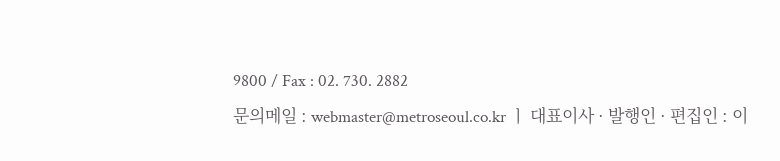9800 / Fax : 02. 730. 2882
문의메일 : webmaster@metroseoul.co.kr ㅣ 대표이사 · 발행인 · 편집인 : 이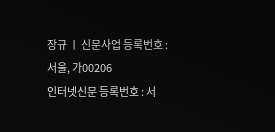장규 ㅣ 신문사업 등록번호 : 서울, 가00206
인터넷신문 등록번호 : 서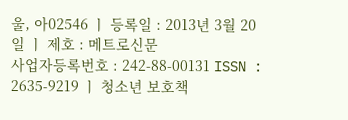울, 아02546 ㅣ 등록일 : 2013년 3월 20일 ㅣ 제호 : 메트로신문
사업자등록번호 : 242-88-00131 ISSN : 2635-9219 ㅣ 청소년 보호책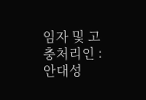임자 및 고충처리인 : 안대성